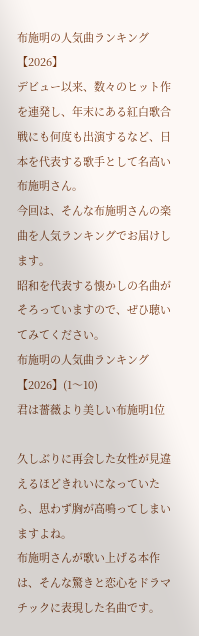布施明の人気曲ランキング【2026】
デビュー以来、数々のヒット作を連発し、年末にある紅白歌合戦にも何度も出演するなど、日本を代表する歌手として名高い布施明さん。
今回は、そんな布施明さんの楽曲を人気ランキングでお届けします。
昭和を代表する懐かしの名曲がそろっていますので、ぜひ聴いてみてください。
布施明の人気曲ランキング【2026】(1〜10)
君は薔薇より美しい布施明1位

久しぶりに再会した女性が見違えるほどきれいになっていたら、思わず胸が高鳴ってしまいますよね。
布施明さんが歌い上げる本作は、そんな驚きと恋心をドラマチックに表現した名曲です。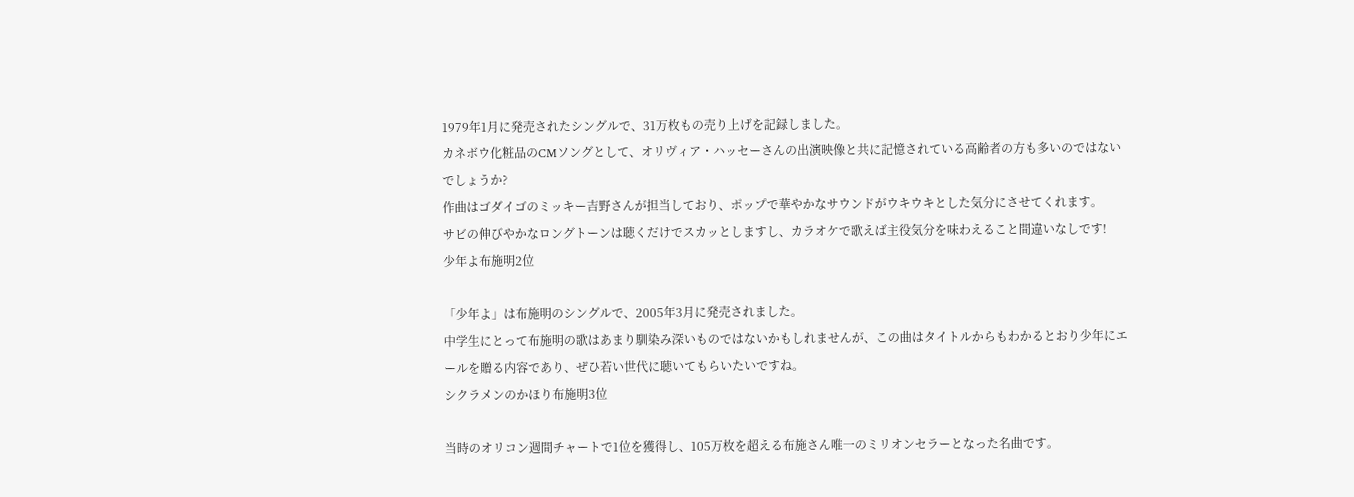1979年1月に発売されたシングルで、31万枚もの売り上げを記録しました。
カネボウ化粧品のCMソングとして、オリヴィア・ハッセーさんの出演映像と共に記憶されている高齢者の方も多いのではないでしょうか?
作曲はゴダイゴのミッキー吉野さんが担当しており、ポップで華やかなサウンドがウキウキとした気分にさせてくれます。
サビの伸びやかなロングトーンは聴くだけでスカッとしますし、カラオケで歌えば主役気分を味わえること間違いなしです!
少年よ布施明2位

「少年よ」は布施明のシングルで、2005年3月に発売されました。
中学生にとって布施明の歌はあまり馴染み深いものではないかもしれませんが、この曲はタイトルからもわかるとおり少年にエールを贈る内容であり、ぜひ若い世代に聴いてもらいたいですね。
シクラメンのかほり布施明3位

当時のオリコン週間チャートで1位を獲得し、105万枚を超える布施さん唯一のミリオンセラーとなった名曲です。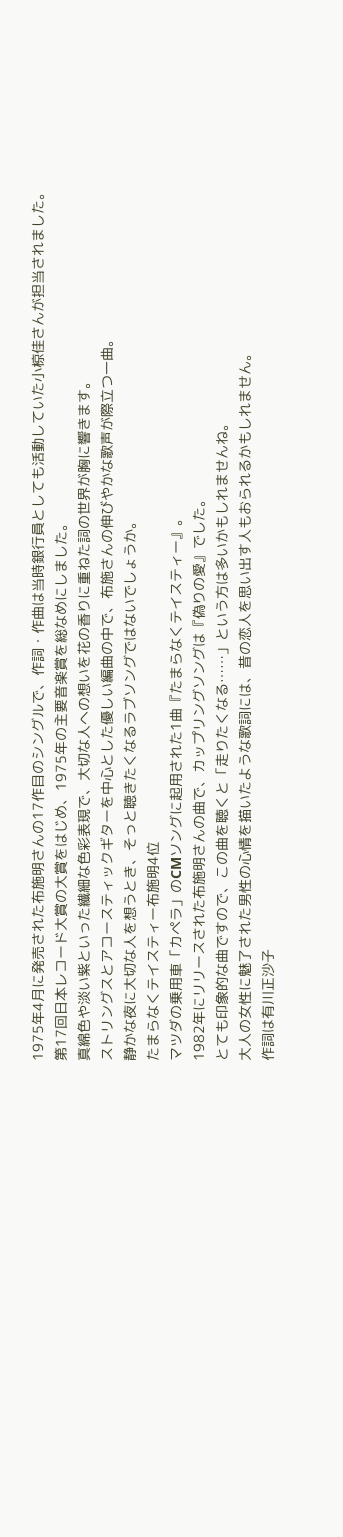1975年4月に発売された布施明さんの17作目のシングルで、作詞・作曲は当時銀行員としても活動していた小椋佳さんが担当されました。
第17回日本レコード大賞の大賞をはじめ、1975年の主要音楽賞を総なめにしました。
真綿色や淡い紫といった繊細な色彩表現で、大切な人への想いを花の香りに重ねた詞の世界が胸に響きます。
ストリングスとアコースティックギターを中心とした優しい編曲の中で、布施さんの伸びやかな歌声が際立つ一曲。
静かな夜に大切な人を想うとき、そっと聴きたくなるラブソングではないでしょうか。
たまらなくテイスティー布施明4位
マツダの乗用車「カペラ」のCMソングに起用された1曲『たまらなくテイスティー』。
1982年にリリースされた布施明さんの曲で、カップリングソングは『偽りの愛』でした。
とても印象的な曲ですので、この曲を聴くと「走りたくなる……」という方は多いかもしれませんね。
大人の女性に魅了された男性の心情を描いたような歌詞には、昔の恋人を思い出す人もおられるかもしれません。
作詞は有川正沙子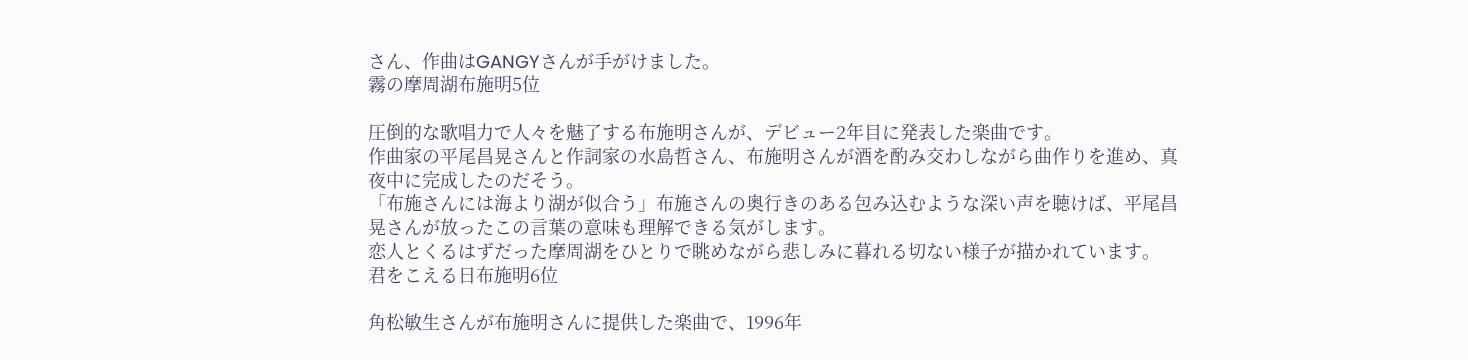さん、作曲はGANGYさんが手がけました。
霧の摩周湖布施明5位

圧倒的な歌唱力で人々を魅了する布施明さんが、デビュー2年目に発表した楽曲です。
作曲家の平尾昌晃さんと作詞家の水島哲さん、布施明さんが酒を酌み交わしながら曲作りを進め、真夜中に完成したのだそう。
「布施さんには海より湖が似合う」布施さんの奥行きのある包み込むような深い声を聴けば、平尾昌晃さんが放ったこの言葉の意味も理解できる気がします。
恋人とくるはずだった摩周湖をひとりで眺めながら悲しみに暮れる切ない様子が描かれています。
君をこえる日布施明6位

角松敏生さんが布施明さんに提供した楽曲で、1996年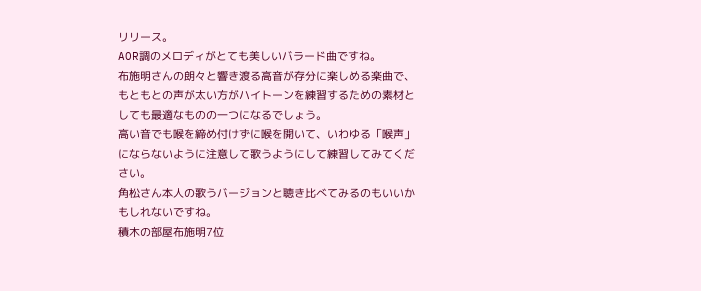リリース。
AOR調のメロディがとても美しいバラード曲ですね。
布施明さんの朗々と響き渡る高音が存分に楽しめる楽曲で、もともとの声が太い方がハイトーンを練習するための素材としても最適なものの一つになるでしょう。
高い音でも喉を締め付けずに喉を開いて、いわゆる「喉声」にならないように注意して歌うようにして練習してみてください。
角松さん本人の歌うバージョンと聴き比べてみるのもいいかもしれないですね。
積木の部屋布施明7位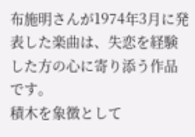布施明さんが1974年3月に発表した楽曲は、失恋を経験した方の心に寄り添う作品です。
積木を象徴として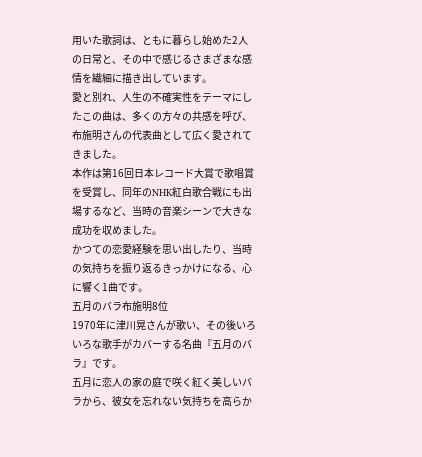用いた歌詞は、ともに暮らし始めた2人の日常と、その中で感じるさまざまな感情を繊細に描き出しています。
愛と別れ、人生の不確実性をテーマにしたこの曲は、多くの方々の共感を呼び、布施明さんの代表曲として広く愛されてきました。
本作は第16回日本レコード大賞で歌唱賞を受賞し、同年のNHK紅白歌合戦にも出場するなど、当時の音楽シーンで大きな成功を収めました。
かつての恋愛経験を思い出したり、当時の気持ちを振り返るきっかけになる、心に響く1曲です。
五月のバラ布施明8位
1970年に津川晃さんが歌い、その後いろいろな歌手がカバーする名曲『五月のバラ』です。
五月に恋人の家の庭で咲く紅く美しいバラから、彼女を忘れない気持ちを高らか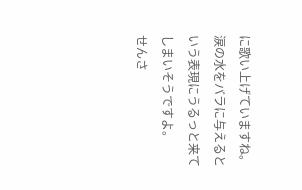に歌い上げていますね。
涙の水をバラに与えるという表現にうるっと来てしまいそうですよ。
せんさ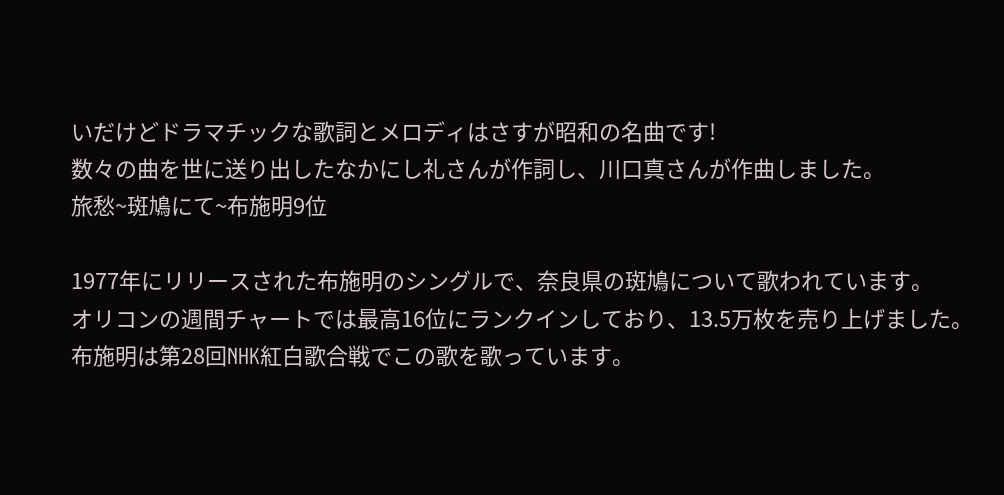いだけどドラマチックな歌詞とメロディはさすが昭和の名曲です!
数々の曲を世に送り出したなかにし礼さんが作詞し、川口真さんが作曲しました。
旅愁~斑鳩にて~布施明9位

1977年にリリースされた布施明のシングルで、奈良県の斑鳩について歌われています。
オリコンの週間チャートでは最高16位にランクインしており、13.5万枚を売り上げました。
布施明は第28回NHK紅白歌合戦でこの歌を歌っています。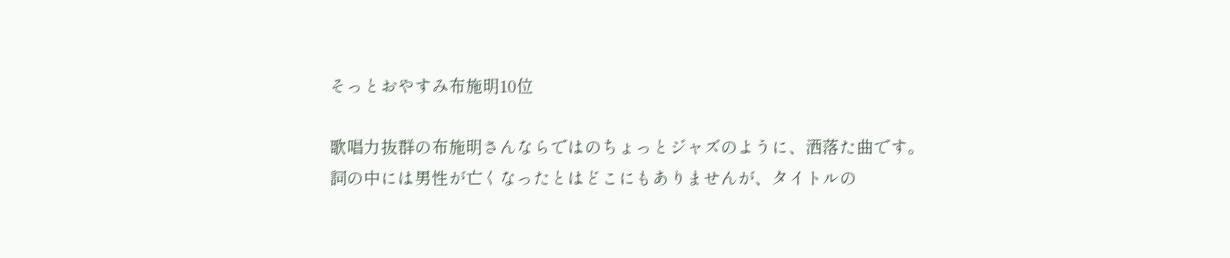そっとおやすみ布施明10位

歌唱力抜群の布施明さんならではのちょっとジャズのように、洒落た曲です。
詞の中には男性が亡くなったとはどこにもありませんが、タイトルの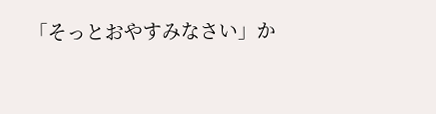「そっとおやすみなさい」か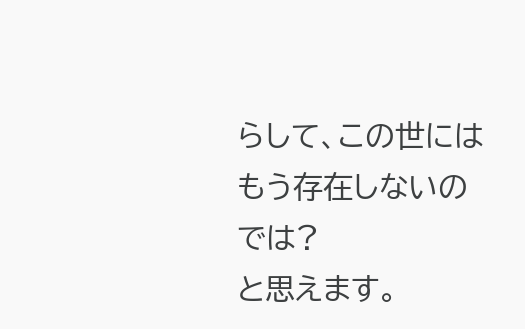らして、この世にはもう存在しないのでは?
と思えます。